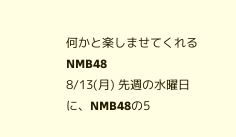何かと楽しませてくれるNMB48
8/13(月) 先週の水曜日に、NMB48の5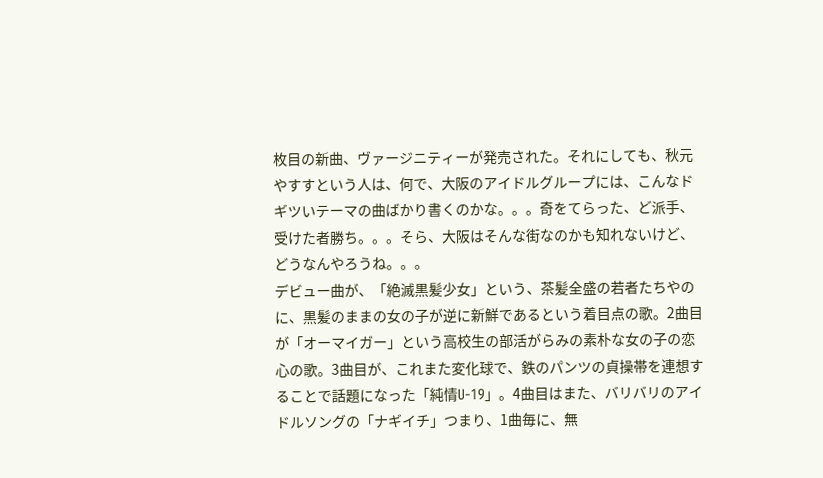枚目の新曲、ヴァージニティーが発売された。それにしても、秋元やすすという人は、何で、大阪のアイドルグループには、こんなドギツいテーマの曲ばかり書くのかな。。。奇をてらった、ど派手、受けた者勝ち。。。そら、大阪はそんな街なのかも知れないけど、どうなんやろうね。。。
デビュー曲が、「絶滅黒髪少女」という、茶髪全盛の若者たちやのに、黒髪のままの女の子が逆に新鮮であるという着目点の歌。2曲目が「オーマイガー」という高校生の部活がらみの素朴な女の子の恋心の歌。3曲目が、これまた変化球で、鉄のパンツの貞操帯を連想することで話題になった「純情U-19」。4曲目はまた、バリバリのアイドルソングの「ナギイチ」つまり、1曲毎に、無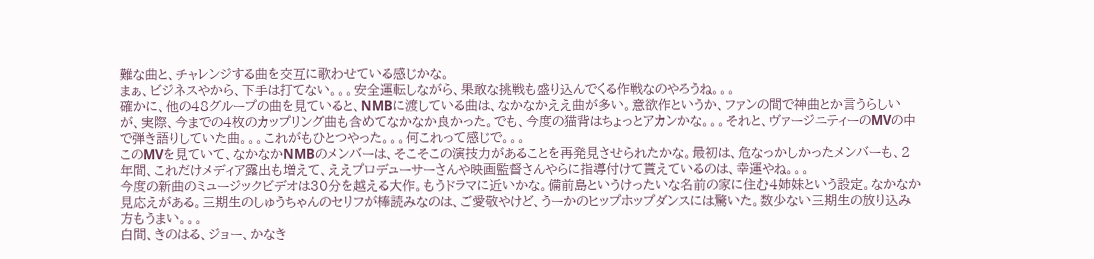難な曲と、チャレンジする曲を交互に歌わせている感じかな。
まぁ、ビジネスやから、下手は打てない。。。安全運転しながら、果敢な挑戦も盛り込んでくる作戦なのやろうね。。。
確かに、他の48グループの曲を見ていると、NMBに渡している曲は、なかなかええ曲が多い。意欲作というか、ファンの間で神曲とか言うらしいが、実際、今までの4枚のカップリング曲も含めてなかなか良かった。でも、今度の猫背はちょっとアカンかな。。。それと、ヴァージニティーのMVの中で弾き語りしていた曲。。。これがもひとつやった。。。何これって感じで。。。
このMVを見ていて、なかなかNMBのメンバーは、そこそこの演技力があることを再発見させられたかな。最初は、危なっかしかったメンバーも、2年間、これだけメディア露出も増えて、ええプロデューサーさんや映画監督さんやらに指導付けて貰えているのは、幸運やね。。。
今度の新曲のミュージックビデオは30分を越える大作。もうドラマに近いかな。備前島というけったいな名前の家に住む4姉妹という設定。なかなか見応えがある。三期生のしゅうちゃんのセリフが棒読みなのは、ご愛敬やけど、うーかのヒップホップダンスには驚いた。数少ない三期生の放り込み方もうまい。。。
白間、きのはる、ジョー、かなき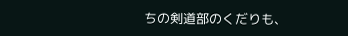ちの剣道部のくだりも、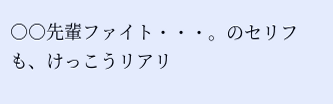○○先輩ファイト・・・。のセリフも、けっこうリアリ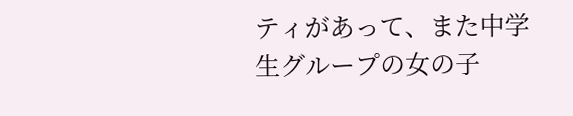ティがあって、また中学生グループの女の子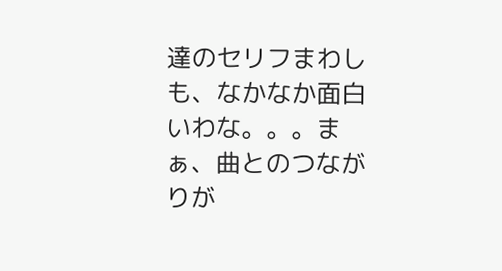達のセリフまわしも、なかなか面白いわな。。。まぁ、曲とのつながりが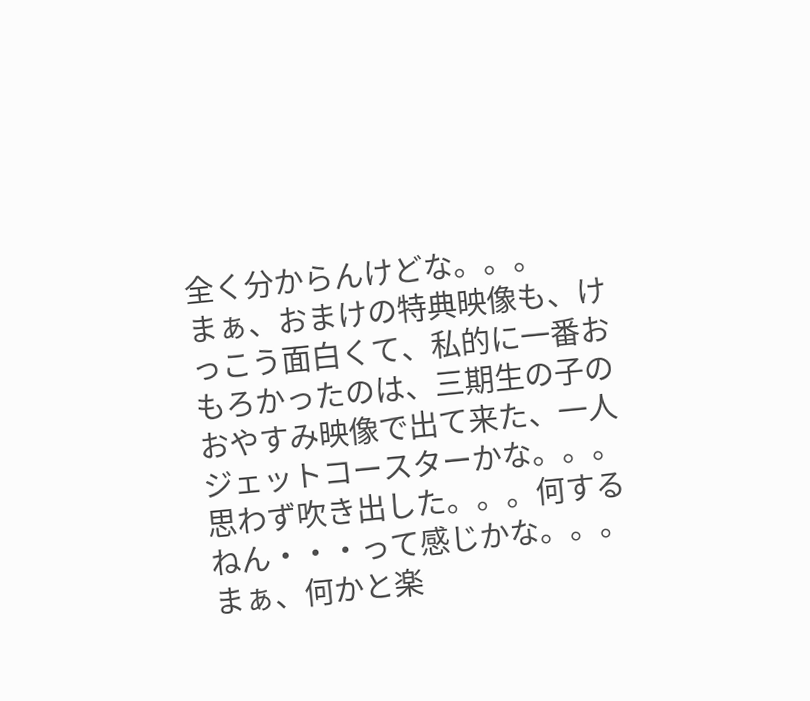全く分からんけどな。。。
まぁ、おまけの特典映像も、けっこう面白くて、私的に一番おもろかったのは、三期生の子のおやすみ映像で出て来た、一人ジェットコースターかな。。。思わず吹き出した。。。何するねん・・・って感じかな。。。まぁ、何かと楽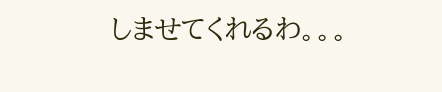しませてくれるわ。。。